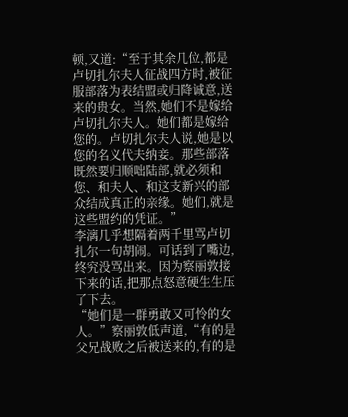顿,又道:“至于其余几位,都是卢切扎尔夫人征战四方时,被征服部落为表结盟或归降诚意,送来的贵女。当然,她们不是嫁给卢切扎尔夫人。她们都是嫁给您的。卢切扎尔夫人说,她是以您的名义代夫纳妾。那些部落既然要归顺咄陆部,就必须和您、和夫人、和这支新兴的部众结成真正的亲缘。她们,就是这些盟约的凭证。”
李漓几乎想隔着两千里骂卢切扎尔一句胡闹。可话到了嘴边,终究没骂出来。因为察丽敦接下来的话,把那点怒意硬生生压了下去。
“她们是一群勇敢又可怜的女人。”察丽敦低声道,“有的是父兄战败之后被送来的,有的是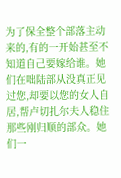为了保全整个部落主动来的,有的一开始甚至不知道自己要嫁给谁。她们在咄陆部从没真正见过您,却要以您的女人自居,帮卢切扎尔夫人稳住那些刚归顺的部众。她们一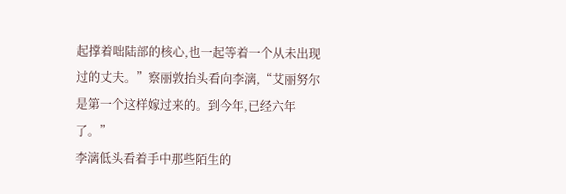起撑着咄陆部的核心,也一起等着一个从未出现过的丈夫。”察丽敦抬头看向李漓,“艾丽努尔是第一个这样嫁过来的。到今年,已经六年了。”
李漓低头看着手中那些陌生的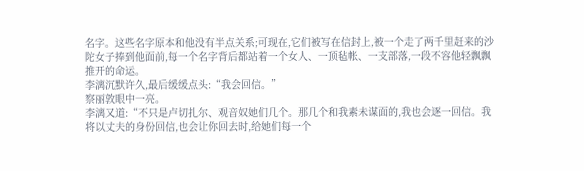名字。这些名字原本和他没有半点关系;可现在,它们被写在信封上,被一个走了两千里赶来的沙陀女子捧到他面前,每一个名字背后都站着一个女人、一顶毡帐、一支部落,一段不容他轻飘飘推开的命运。
李漓沉默许久,最后缓缓点头:“我会回信。”
察丽敦眼中一亮。
李漓又道:“不只是卢切扎尔、观音奴她们几个。那几个和我素未谋面的,我也会逐一回信。我将以丈夫的身份回信,也会让你回去时,给她们每一个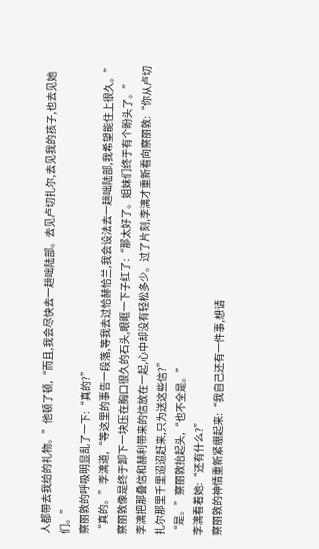人都带去我给的礼物。”他顿了顿,“而且,我会尽快去一趟咄陆部。去见卢切扎尔,去见我的孩子,也去见她们。”
察丽敦的呼吸明显乱了一下:“真的?”
“真的。”李漓道,“等这里的事告一段落,等我去过恰赫恰兰,我会设法去一趟咄陆部,我希望能住上很久。”
察丽敦像是终于卸下一块压在胸口很久的石头,眼眶一下子红了:“那太好了。姐妹们终于有个盼头了。”
李漓把那叠信和赫利带来的信放在一起,心中却没有轻松多少。过了片刻,李漓才重新看向察丽敦:“你从卢切扎尔那里千里迢迢赶来,只为送这些信?”
“是。”察丽敦抬起头,“也不全是。”
李漓看着她:“还有什么?”
察丽敦的神情重新紧绷起来:“我自己还有一件事,想请